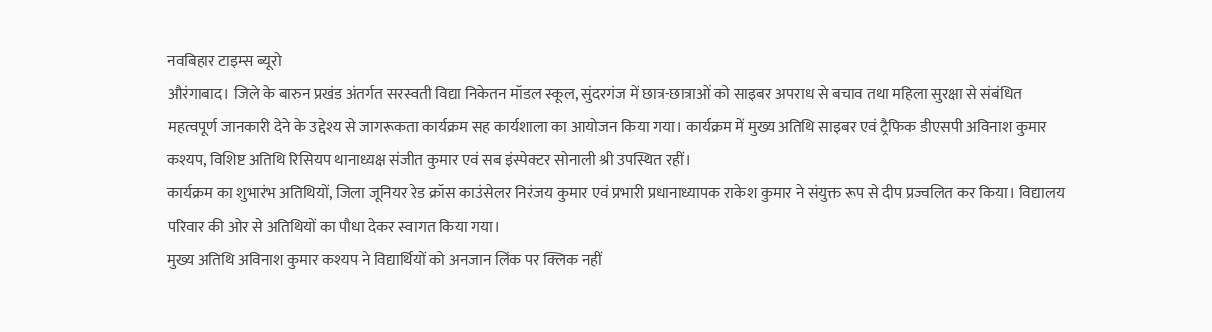नवबिहार टाइम्स ब्यूरो
औरंगाबाद। जिले के बारुन प्रखंड अंतर्गत सरस्वती विद्या निकेतन मॉडल स्कूल, सुंदरगंज में छात्र-छात्राओं को साइबर अपराध से बचाव तथा महिला सुरक्षा से संबंधित महत्वपूर्ण जानकारी देने के उद्देश्य से जागरूकता कार्यक्रम सह कार्यशाला का आयोजन किया गया। कार्यक्रम में मुख्य अतिथि साइबर एवं ट्रैफिक डीएसपी अविनाश कुमार कश्यप, विशिष्ट अतिथि रिसियप थानाध्यक्ष संजीत कुमार एवं सब इंस्पेक्टर सोनाली श्री उपस्थित रहीं।
कार्यक्रम का शुभारंभ अतिथियों, जिला जूनियर रेड क्रॉस काउंसेलर निरंजय कुमार एवं प्रभारी प्रधानाध्यापक राकेश कुमार ने संयुक्त रूप से दीप प्रज्वलित कर किया। विद्यालय परिवार की ओर से अतिथियों का पौधा देकर स्वागत किया गया।
मुख्य अतिथि अविनाश कुमार कश्यप ने विद्यार्थियों को अनजान लिंक पर क्लिक नहीं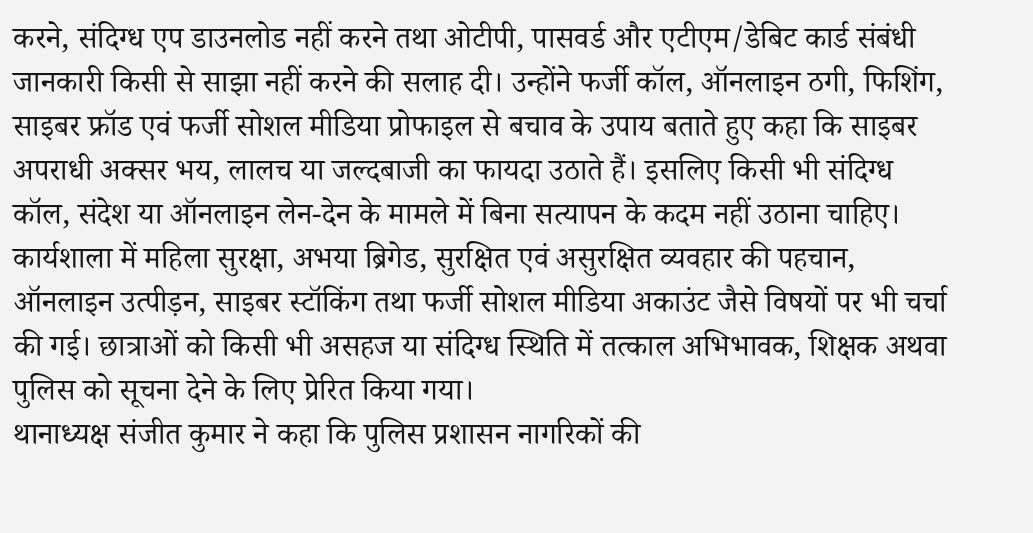करने, संदिग्ध एप डाउनलोड नहीं करने तथा ओटीपी, पासवर्ड और एटीएम/डेबिट कार्ड संबंधी जानकारी किसी से साझा नहीं करने की सलाह दी। उन्होंने फर्जी कॉल, ऑनलाइन ठगी, फिशिंग, साइबर फ्रॉड एवं फर्जी सोशल मीडिया प्रोफाइल से बचाव के उपाय बताते हुए कहा कि साइबर अपराधी अक्सर भय, लालच या जल्दबाजी का फायदा उठाते हैं। इसलिए किसी भी संदिग्ध कॉल, संदेश या ऑनलाइन लेन-देन के मामले में बिना सत्यापन के कदम नहीं उठाना चाहिए।
कार्यशाला में महिला सुरक्षा, अभया ब्रिगेड, सुरक्षित एवं असुरक्षित व्यवहार की पहचान, ऑनलाइन उत्पीड़न, साइबर स्टॉकिंग तथा फर्जी सोशल मीडिया अकाउंट जैसे विषयों पर भी चर्चा की गई। छात्राओं को किसी भी असहज या संदिग्ध स्थिति में तत्काल अभिभावक, शिक्षक अथवा पुलिस को सूचना देने के लिए प्रेरित किया गया।
थानाध्यक्ष संजीत कुमार ने कहा कि पुलिस प्रशासन नागरिकों की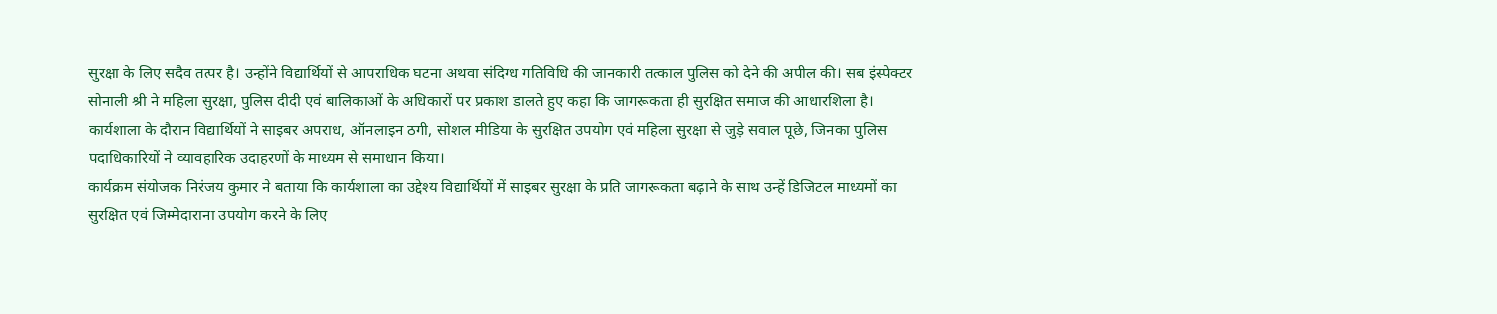सुरक्षा के लिए सदैव तत्पर है। उन्होंने विद्यार्थियों से आपराधिक घटना अथवा संदिग्ध गतिविधि की जानकारी तत्काल पुलिस को देने की अपील की। सब इंस्पेक्टर सोनाली श्री ने महिला सुरक्षा, पुलिस दीदी एवं बालिकाओं के अधिकारों पर प्रकाश डालते हुए कहा कि जागरूकता ही सुरक्षित समाज की आधारशिला है।
कार्यशाला के दौरान विद्यार्थियों ने साइबर अपराध, ऑनलाइन ठगी, सोशल मीडिया के सुरक्षित उपयोग एवं महिला सुरक्षा से जुड़े सवाल पूछे, जिनका पुलिस पदाधिकारियों ने व्यावहारिक उदाहरणों के माध्यम से समाधान किया।
कार्यक्रम संयोजक निरंजय कुमार ने बताया कि कार्यशाला का उद्देश्य विद्यार्थियों में साइबर सुरक्षा के प्रति जागरूकता बढ़ाने के साथ उन्हें डिजिटल माध्यमों का सुरक्षित एवं जिम्मेदाराना उपयोग करने के लिए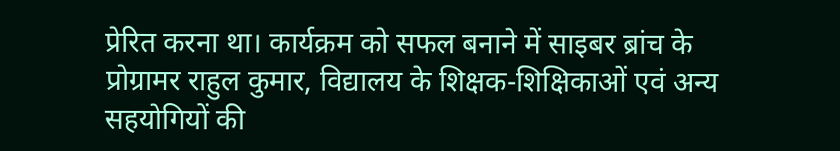प्रेरित करना था। कार्यक्रम को सफल बनाने में साइबर ब्रांच के प्रोग्रामर राहुल कुमार, विद्यालय के शिक्षक-शिक्षिकाओं एवं अन्य सहयोगियों की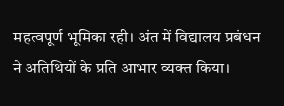महत्वपूर्ण भूमिका रही। अंत में विद्यालय प्रबंधन ने अतिथियों के प्रति आभार व्यक्त किया।